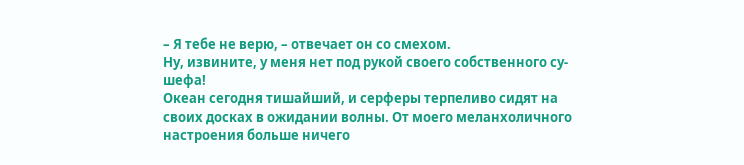– Я тебе не верю, – отвечает он со смехом.
Ну, извините, у меня нет под рукой своего собственного су-шефа!
Океан сегодня тишайший, и серферы терпеливо сидят на своих досках в ожидании волны. От моего меланхоличного настроения больше ничего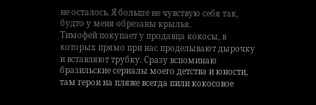не осталось. Я больше не чувствую себя так, будто у меня обрезаны крылья.
Тимофей покупает у продавца кокосы, в которых прямо при нас проделывают дырочку и вставляют трубку. Сразу вспоминаю бразильские сериалы моего детства и юности, там герои на пляже всегда пили кокосовое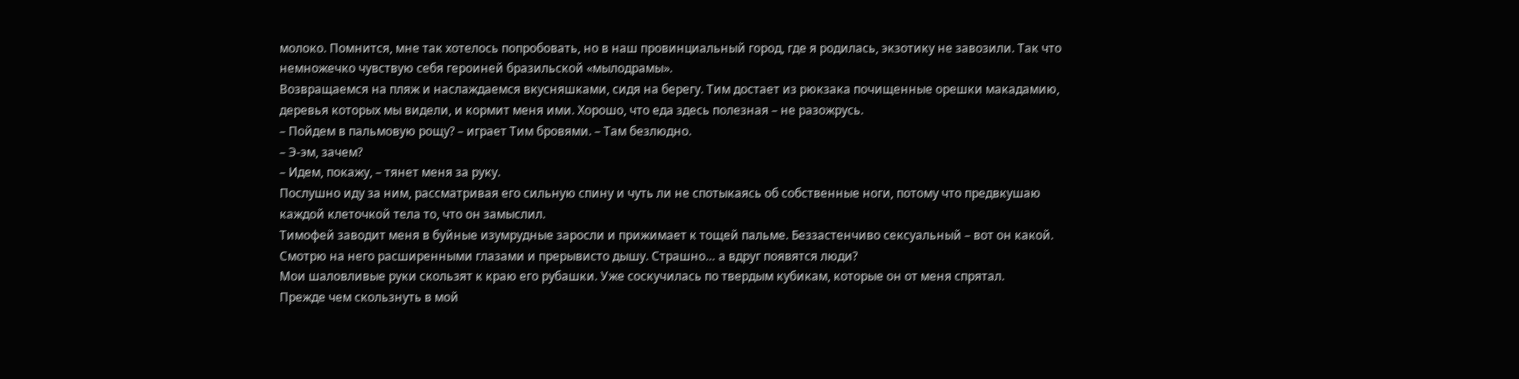молоко. Помнится, мне так хотелось попробовать, но в наш провинциальный город, где я родилась, экзотику не завозили. Так что немножечко чувствую себя героиней бразильской «мылодрамы».
Возвращаемся на пляж и наслаждаемся вкусняшками, сидя на берегу. Тим достает из рюкзака почищенные орешки макадамию, деревья которых мы видели, и кормит меня ими. Хорошо, что еда здесь полезная – не разожрусь.
– Пойдем в пальмовую рощу? – играет Тим бровями. – Там безлюдно.
– Э-эм, зачем?
– Идем, покажу, – тянет меня за руку.
Послушно иду за ним, рассматривая его сильную спину и чуть ли не спотыкаясь об собственные ноги, потому что предвкушаю каждой клеточкой тела то, что он замыслил.
Тимофей заводит меня в буйные изумрудные заросли и прижимает к тощей пальме. Беззастенчиво сексуальный – вот он какой. Смотрю на него расширенными глазами и прерывисто дышу. Страшно… а вдруг появятся люди?
Мои шаловливые руки скользят к краю его рубашки. Уже соскучилась по твердым кубикам, которые он от меня спрятал.
Прежде чем скользнуть в мой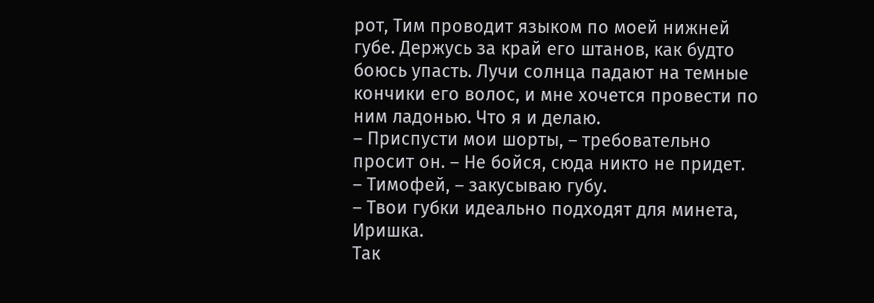рот, Тим проводит языком по моей нижней губе. Держусь за край его штанов, как будто боюсь упасть. Лучи солнца падают на темные кончики его волос, и мне хочется провести по ним ладонью. Что я и делаю.
– Приспусти мои шорты, – требовательно просит он. – Не бойся, сюда никто не придет.
– Тимофей, – закусываю губу.
– Твои губки идеально подходят для минета, Иришка.
Так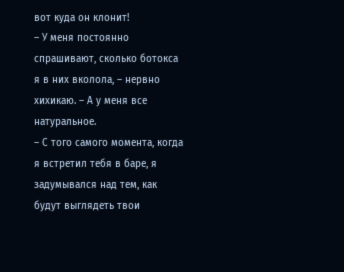вот куда он клонит!
– У меня постоянно спрашивают, сколько ботокса я в них вколола, – нервно хихикаю. – А у меня все натуральное.
– С того самого момента, когда я встретил тебя в баре, я задумывался над тем, как будут выглядеть твои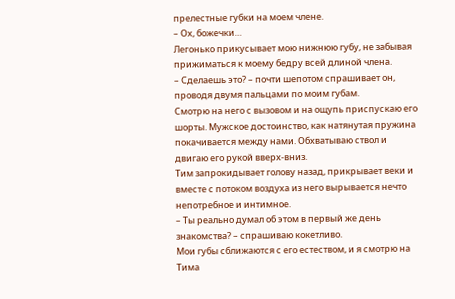прелестные губки на моем члене.
– Ох, божечки…
Легонько прикусывает мою нижнюю губу, не забывая прижиматься к моему бедру всей длиной члена.
– Сделаешь это? – почти шепотом спрашивает он, проводя двумя пальцами по моим губам.
Смотрю на него с вызовом и на ощупь приспускаю его шорты. Мужское достоинство, как натянутая пружина покачивается между нами. Обхватываю ствол и двигаю его рукой вверх-вниз.
Тим запрокидывает голову назад, прикрывает веки и вместе с потоком воздуха из него вырывается нечто непотребное и интимное.
– Ты реально думал об этом в первый же день знакомства? – спрашиваю кокетливо.
Мои губы сближаются с его естеством, и я смотрю на Тима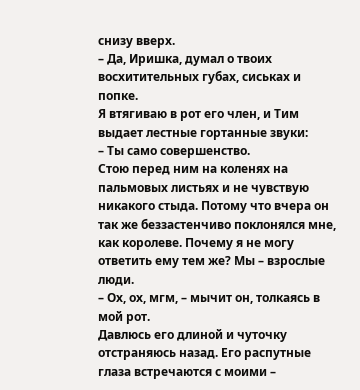снизу вверх.
– Да, Иришка, думал о твоих восхитительных губах, сиськах и попке.
Я втягиваю в рот его член, и Тим выдает лестные гортанные звуки:
– Ты само совершенство.
Стою перед ним на коленях на пальмовых листьях и не чувствую никакого стыда. Потому что вчера он так же беззастенчиво поклонялся мне, как королеве. Почему я не могу ответить ему тем же? Мы – взрослые люди.
– Ох, ох, мгм, – мычит он, толкаясь в мой рот.
Давлюсь его длиной и чуточку отстраняюсь назад. Его распутные глаза встречаются с моими –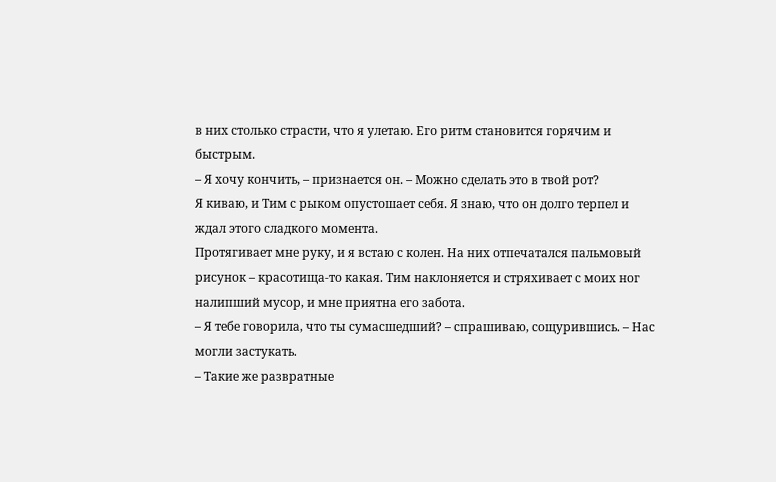в них столько страсти, что я улетаю. Его ритм становится горячим и быстрым.
– Я хочу кончить, – признается он. – Можно сделать это в твой рот?
Я киваю, и Тим с рыком опустошает себя. Я знаю, что он долго терпел и ждал этого сладкого момента.
Протягивает мне руку, и я встаю с колен. На них отпечатался пальмовый рисунок – красотища-то какая. Тим наклоняется и стряхивает с моих ног налипший мусор, и мне приятна его забота.
– Я тебе говорила, что ты сумасшедший? – спрашиваю, сощурившись. – Нас могли застукать.
– Такие же развратные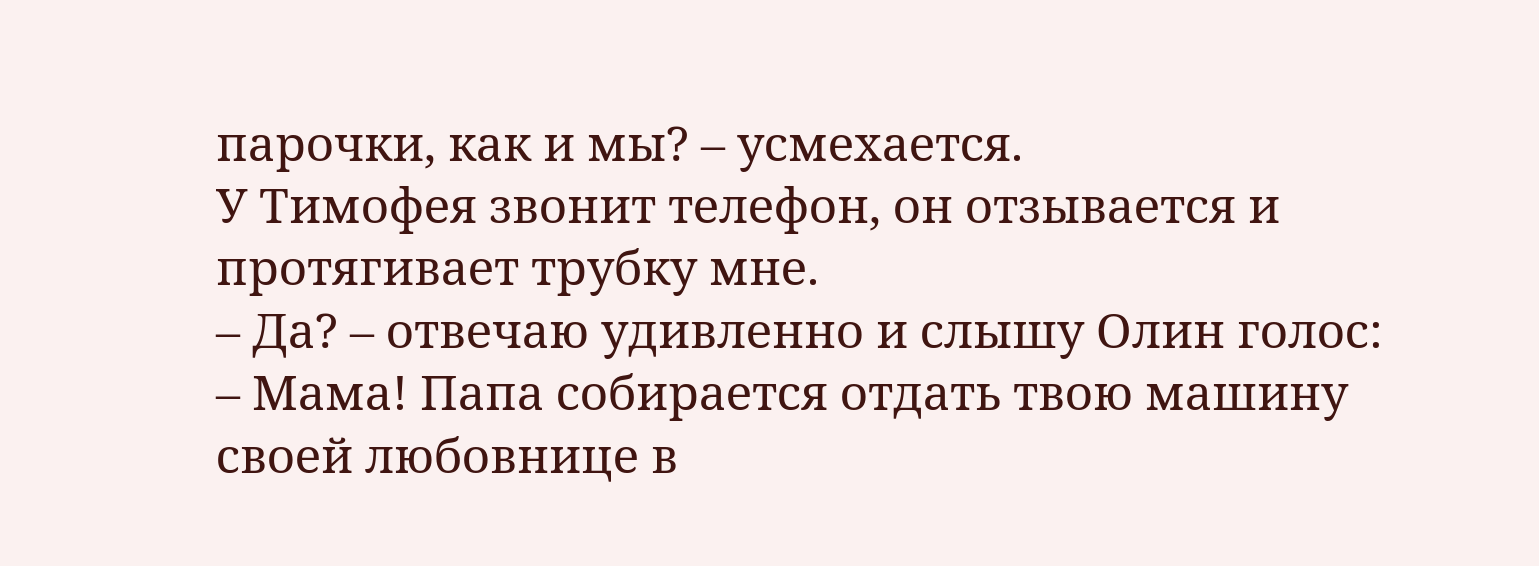парочки, как и мы? – усмехается.
У Тимофея звонит телефон, он отзывается и протягивает трубку мне.
– Да? – отвечаю удивленно и слышу Олин голос:
– Мама! Папа собирается отдать твою машину своей любовнице в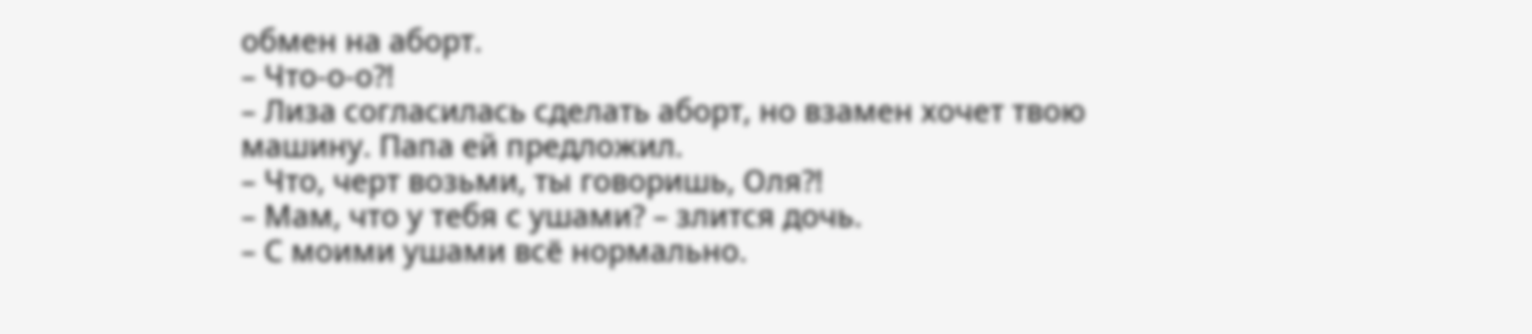обмен на аборт.
– Что-о-о?!
– Лиза согласилась сделать аборт, но взамен хочет твою машину. Папа ей предложил.
– Что, черт возьми, ты говоришь, Оля?!
– Мам, что у тебя с ушами? – злится дочь.
– С моими ушами всё нормально.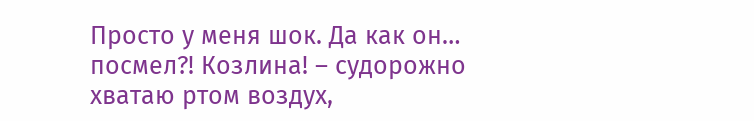Просто у меня шок. Да как он… посмел?! Козлина! – судорожно хватаю ртом воздух,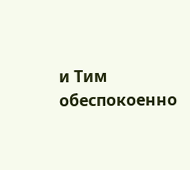и Тим обеспокоенно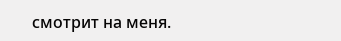смотрит на меня.